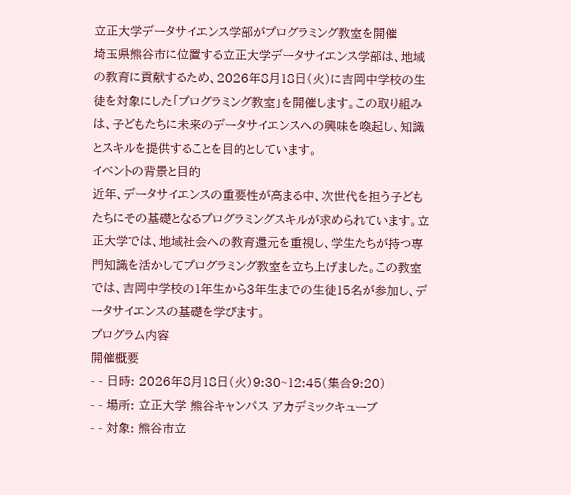立正大学データサイエンス学部がプログラミング教室を開催
埼玉県熊谷市に位置する立正大学データサイエンス学部は、地域の教育に貢献するため、2026年8月18日(火)に吉岡中学校の生徒を対象にした「プログラミング教室」を開催します。この取り組みは、子どもたちに未来のデータサイエンスへの興味を喚起し、知識とスキルを提供することを目的としています。
イベントの背景と目的
近年、データサイエンスの重要性が高まる中、次世代を担う子どもたちにその基礎となるプログラミングスキルが求められています。立正大学では、地域社会への教育還元を重視し、学生たちが持つ専門知識を活かしてプログラミング教室を立ち上げました。この教室では、吉岡中学校の1年生から3年生までの生徒15名が参加し、データサイエンスの基礎を学びます。
プログラム内容
開催概要
- - 日時: 2026年8月18日(火)9:30~12:45(集合9:20)
- - 場所: 立正大学 熊谷キャンパス アカデミックキューブ
- - 対象: 熊谷市立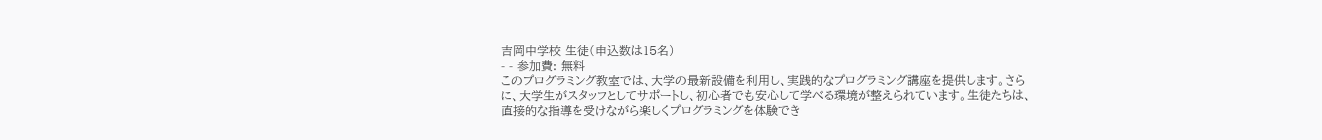吉岡中学校 生徒(申込数は15名)
- - 参加費: 無料
このプログラミング教室では、大学の最新設備を利用し、実践的なプログラミング講座を提供します。さらに、大学生がスタッフとしてサポートし、初心者でも安心して学べる環境が整えられています。生徒たちは、直接的な指導を受けながら楽しくプログラミングを体験でき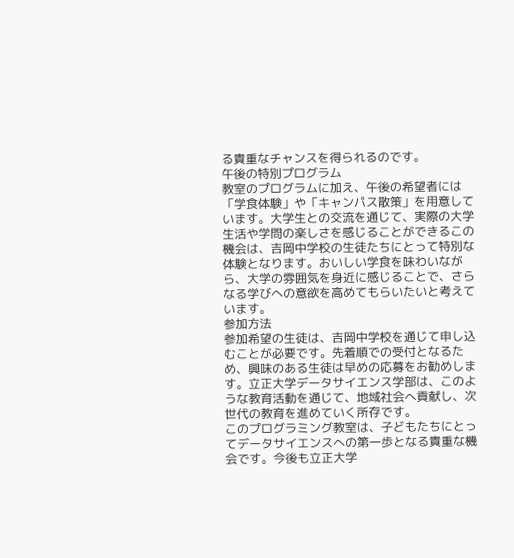る貴重なチャンスを得られるのです。
午後の特別プログラム
教室のプログラムに加え、午後の希望者には「学食体験」や「キャンパス散策」を用意しています。大学生との交流を通じて、実際の大学生活や学問の楽しさを感じることができるこの機会は、吉岡中学校の生徒たちにとって特別な体験となります。おいしい学食を味わいながら、大学の雰囲気を身近に感じることで、さらなる学びへの意欲を高めてもらいたいと考えています。
参加方法
参加希望の生徒は、吉岡中学校を通じて申し込むことが必要です。先着順での受付となるため、興味のある生徒は早めの応募をお勧めします。立正大学データサイエンス学部は、このような教育活動を通じて、地域社会へ貢献し、次世代の教育を進めていく所存です。
このプログラミング教室は、子どもたちにとってデータサイエンスへの第一歩となる貴重な機会です。今後も立正大学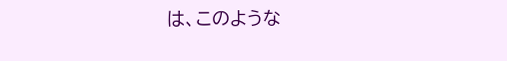は、このような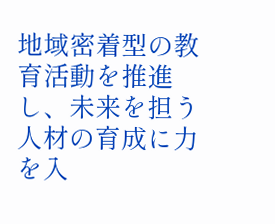地域密着型の教育活動を推進し、未来を担う人材の育成に力を入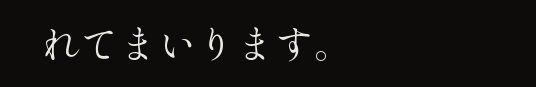れてまいります。